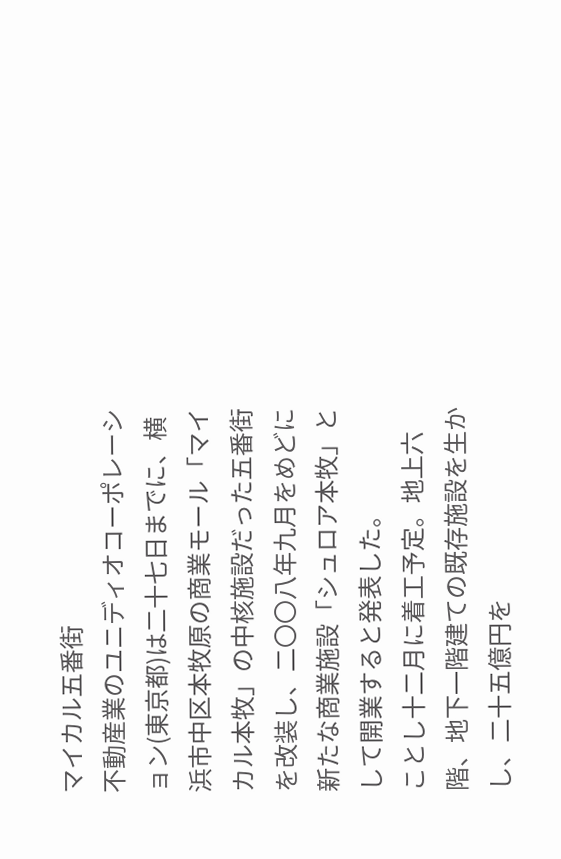マイカル五番街
不動産業のユニディオコーポレーション(東京都)は二十七日までに、横浜市中区本牧原の商業モール「マイカル本牧」の中核施設だった五番街を改装し、二〇〇八年九月をめどに新たな商業施設「シュロア本牧」として開業すると発表した。
ことし十二月に着工予定。地上六階、地下一階建ての既存施設を生かし、二十五億円を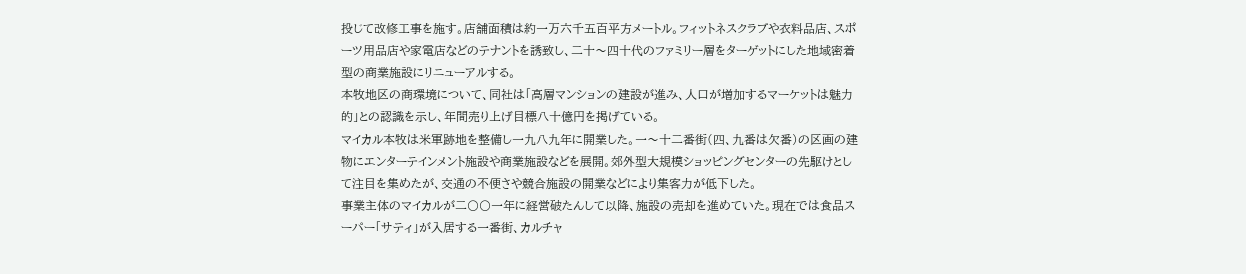投じて改修工事を施す。店舗面積は約一万六千五百平方メートル。フィットネスクラブや衣料品店、スポーツ用品店や家電店などのテナントを誘致し、二十〜四十代のファミリー層をターゲットにした地域密着型の商業施設にリニューアルする。
本牧地区の商環境について、同社は「高層マンションの建設が進み、人口が増加するマーケットは魅力的」との認識を示し、年間売り上げ目標八十億円を掲げている。
マイカル本牧は米軍跡地を整備し一九八九年に開業した。一〜十二番街(四、九番は欠番)の区画の建物にエンターテインメント施設や商業施設などを展開。郊外型大規模ショッピングセンターの先駆けとして注目を集めたが、交通の不便さや競合施設の開業などにより集客力が低下した。
事業主体のマイカルが二〇〇一年に経営破たんして以降、施設の売却を進めていた。現在では食品スーパー「サティ」が入居する一番街、カルチャ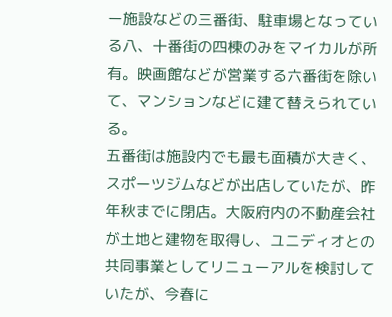ー施設などの三番街、駐車場となっている八、十番街の四棟のみをマイカルが所有。映画館などが営業する六番街を除いて、マンションなどに建て替えられている。
五番街は施設内でも最も面積が大きく、スポーツジムなどが出店していたが、昨年秋までに閉店。大阪府内の不動産会社が土地と建物を取得し、ユニディオとの共同事業としてリニューアルを検討していたが、今春に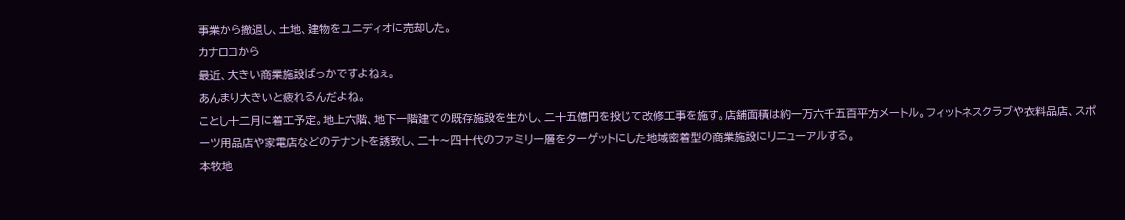事業から撤退し、土地、建物をユニディオに売却した。
カナロコから
最近、大きい商業施設ばっかですよねぇ。
あんまり大きいと疲れるんだよね。
ことし十二月に着工予定。地上六階、地下一階建ての既存施設を生かし、二十五億円を投じて改修工事を施す。店舗面積は約一万六千五百平方メートル。フィットネスクラブや衣料品店、スポーツ用品店や家電店などのテナントを誘致し、二十〜四十代のファミリー層をターゲットにした地域密着型の商業施設にリニューアルする。
本牧地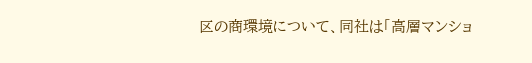区の商環境について、同社は「高層マンショ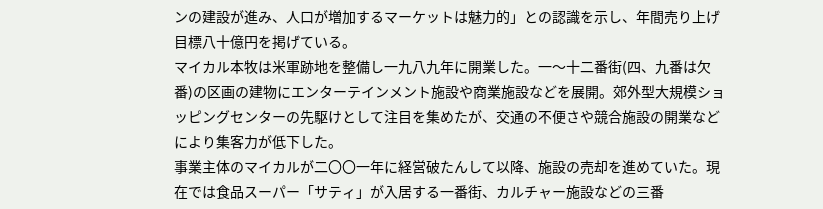ンの建設が進み、人口が増加するマーケットは魅力的」との認識を示し、年間売り上げ目標八十億円を掲げている。
マイカル本牧は米軍跡地を整備し一九八九年に開業した。一〜十二番街(四、九番は欠番)の区画の建物にエンターテインメント施設や商業施設などを展開。郊外型大規模ショッピングセンターの先駆けとして注目を集めたが、交通の不便さや競合施設の開業などにより集客力が低下した。
事業主体のマイカルが二〇〇一年に経営破たんして以降、施設の売却を進めていた。現在では食品スーパー「サティ」が入居する一番街、カルチャー施設などの三番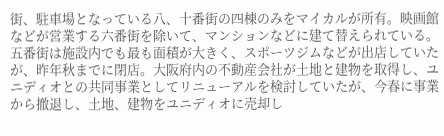街、駐車場となっている八、十番街の四棟のみをマイカルが所有。映画館などが営業する六番街を除いて、マンションなどに建て替えられている。
五番街は施設内でも最も面積が大きく、スポーツジムなどが出店していたが、昨年秋までに閉店。大阪府内の不動産会社が土地と建物を取得し、ユニディオとの共同事業としてリニューアルを検討していたが、今春に事業から撤退し、土地、建物をユニディオに売却し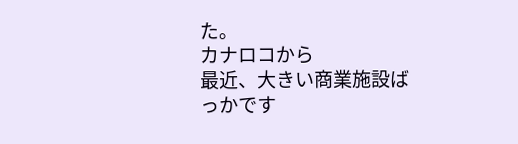た。
カナロコから
最近、大きい商業施設ばっかです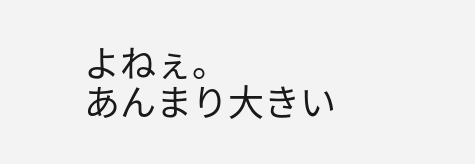よねぇ。
あんまり大きい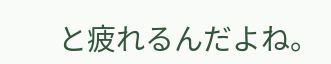と疲れるんだよね。